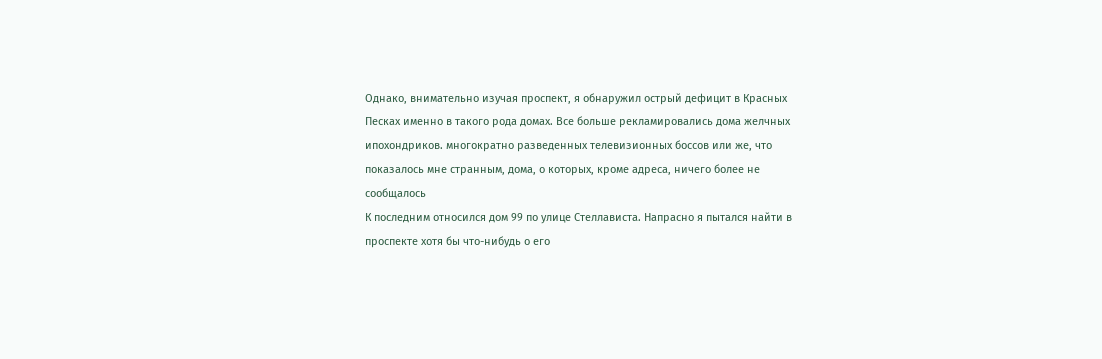Однако, внимательно изучая проспект, я обнаружил острый дефицит в Красных Песках именно в такого рода домах. Все больше рекламировались дома желчных ипохондриков. многократно разведенных телевизионных боссов или же, что показалось мне странным, дома, о которых, кроме адреса, ничего более не сообщалось
К последним относился дом 99 по улице Стеллависта. Напрасно я пытался найти в проспекте хотя бы что-нибудь о его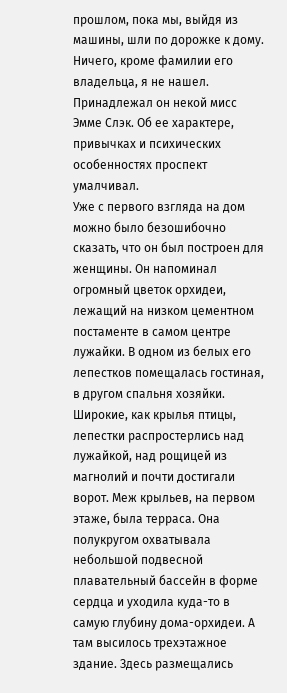прошлом, пока мы, выйдя из машины, шли по дорожке к дому. Ничего, кроме фамилии его владельца, я не нашел. Принадлежал он некой мисс Эмме Слэк. Об ее характере, привычках и психических особенностях проспект умалчивал.
Уже с первого взгляда на дом можно было безошибочно сказать, что он был построен для женщины. Он напоминал огромный цветок орхидеи, лежащий на низком цементном постаменте в самом центре лужайки. В одном из белых его лепестков помещалась гостиная, в другом спальня хозяйки. Широкие, как крылья птицы, лепестки распростерлись над лужайкой, над рощицей из магнолий и почти достигали ворот. Меж крыльев, на первом этаже, была терраса. Она полукругом охватывала небольшой подвесной плавательный бассейн в форме сердца и уходила куда-то в самую глубину дома-орхидеи. А там высилось трехэтажное здание. Здесь размещались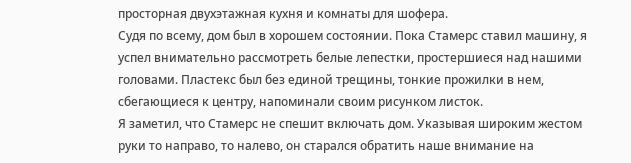просторная двухэтажная кухня и комнаты для шофера.
Судя по всему, дом был в хорошем состоянии. Пока Стамерс ставил машину, я успел внимательно рассмотреть белые лепестки, простершиеся над нашими головами. Пластекс был без единой трещины, тонкие прожилки в нем, сбегающиеся к центру, напоминали своим рисунком листок.
Я заметил, что Стамерс не спешит включать дом. Указывая широким жестом руки то направо, то налево, он старался обратить наше внимание на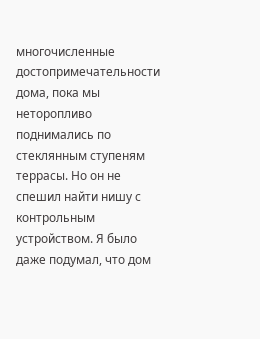многочисленные достопримечательности дома, пока мы неторопливо поднимались по стеклянным ступеням террасы. Но он не спешил найти нишу с контрольным устройством. Я было даже подумал, что дом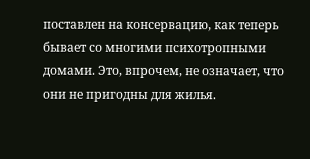поставлен на консервацию, как теперь бывает со многими психотропными домами. Это, впрочем, не означает, что они не пригодны для жилья.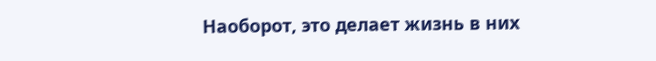Наоборот, это делает жизнь в них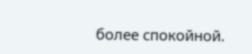более спокойной.